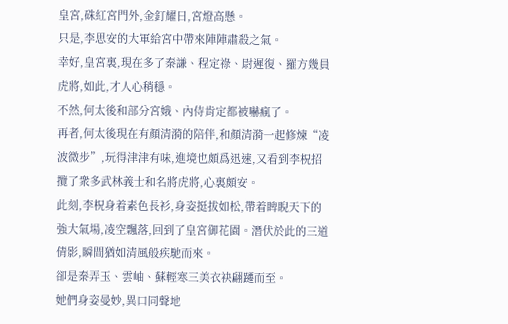皇宮,硃紅宮門外,金釘耀日,宮燈高懸。
只是,李思安的大軍給宮中帶來陣陣肅殺之氣。
幸好,皇宮裏,現在多了秦謙、程定祿、尉遲復、羅方幾員虎將,如此,才人心稍穩。
不然,何太後和部分宮娥、內侍肯定都被嚇瘋了。
再者,何太後現在有顏清漪的陪伴,和顏清漪一起修煉“凌波微步”,玩得津津有味,進境也頗爲迅速,又看到李柷招攬了衆多武林義士和名將虎將,心裏頗安。
此刻,李柷身着素色長衫,身姿挺拔如松,帶着睥睨天下的強大氣場,凌空飄落,回到了皇宮御花園。潛伏於此的三道倩影,瞬間猶如清風般疾馳而來。
卻是秦弄玉、雲岫、蘇輕寒三美衣袂翩躚而至。
她們身姿曼妙,異口同聲地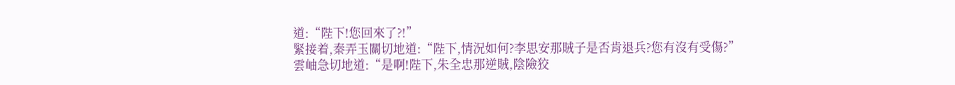道:“陛下!您回來了?!”
緊接着,秦弄玉關切地道:“陛下,情況如何?李思安那賊子是否肯退兵?您有沒有受傷?”
雲岫急切地道:“是啊!陛下,朱全忠那逆賊,陰險狡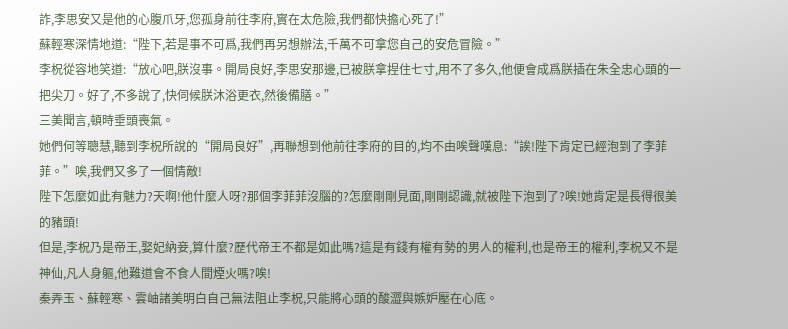詐,李思安又是他的心腹爪牙,您孤身前往李府,實在太危險,我們都快擔心死了!”
蘇輕寒深情地道:“陛下,若是事不可爲,我們再另想辦法,千萬不可拿您自己的安危冒險。”
李柷從容地笑道:“放心吧,朕沒事。開局良好,李思安那邊,已被朕拿捏住七寸,用不了多久,他便會成爲朕插在朱全忠心頭的一把尖刀。好了,不多說了,快伺候朕沐浴更衣,然後備膳。”
三美聞言,頓時垂頭喪氣。
她們何等聰慧,聽到李柷所說的“開局良好”,再聯想到他前往李府的目的,均不由唉聲嘆息:“誒!陛下肯定已經泡到了李菲菲。”唉,我們又多了一個情敵!
陛下怎麼如此有魅力?天啊!他什麼人呀?那個李菲菲沒腦的?怎麼剛剛見面,剛剛認識,就被陛下泡到了?唉!她肯定是長得很美的豬頭!
但是,李柷乃是帝王,娶妃納妾,算什麼?歷代帝王不都是如此嗎?這是有錢有權有勢的男人的權利,也是帝王的權利,李柷又不是神仙,凡人身軀,他難道會不食人間煙火嗎?唉!
秦弄玉、蘇輕寒、雲岫諸美明白自己無法阻止李柷,只能將心頭的酸澀與嫉妒壓在心底。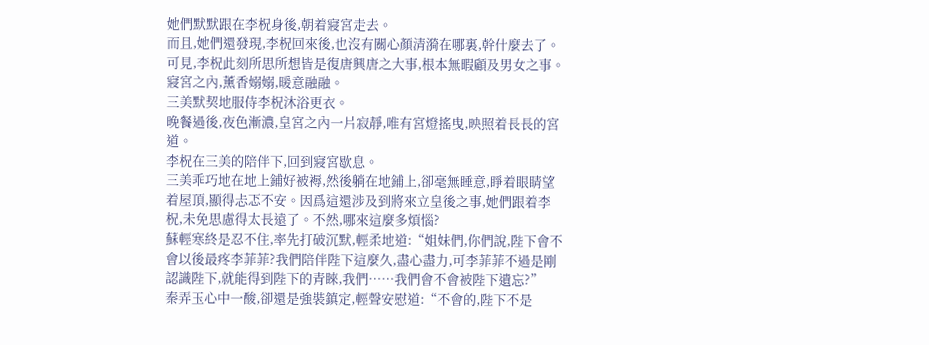她們默默跟在李柷身後,朝着寢宮走去。
而且,她們還發現,李柷回來後,也沒有關心顏清漪在哪裏,幹什麼去了。
可見,李柷此刻所思所想皆是復唐興唐之大事,根本無暇顧及男女之事。
寢宮之內,薰香嫋嫋,暖意融融。
三美默契地服侍李柷沐浴更衣。
晚餐過後,夜色漸濃,皇宮之內一片寂靜,唯有宮燈搖曳,映照着長長的宮道。
李柷在三美的陪伴下,回到寢宮歇息。
三美乖巧地在地上鋪好被褥,然後躺在地鋪上,卻毫無睡意,睜着眼睛望着屋頂,顯得忐忑不安。因爲這還涉及到將來立皇後之事,她們跟着李柷,未免思慮得太長遠了。不然,哪來這麼多煩惱?
蘇輕寒終是忍不住,率先打破沉默,輕柔地道:“姐妹們,你們說,陛下會不會以後最疼李菲菲?我們陪伴陛下這麼久,盡心盡力,可李菲菲不過是剛認識陛下,就能得到陛下的青睞,我們……我們會不會被陛下遺忘?”
秦弄玉心中一酸,卻還是強裝鎮定,輕聲安慰道:“不會的,陛下不是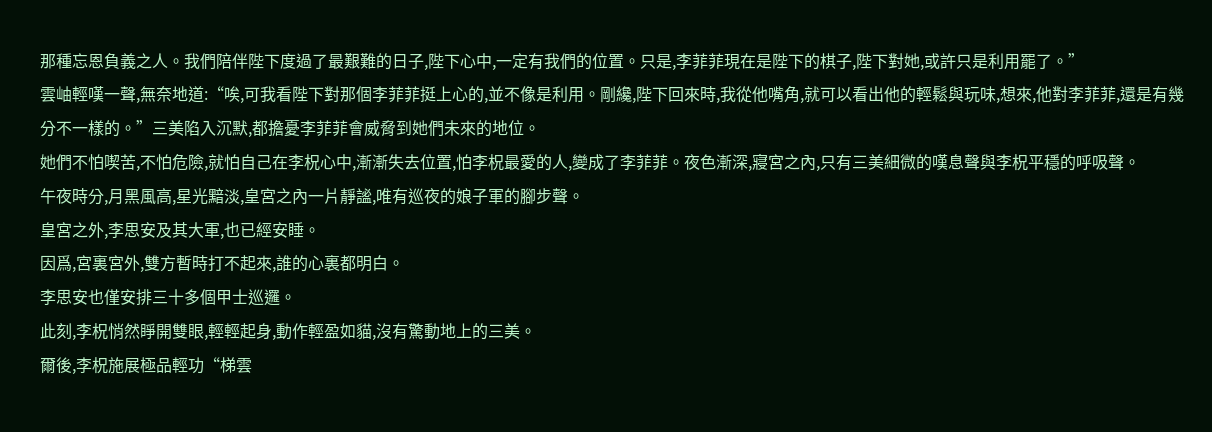那種忘恩負義之人。我們陪伴陛下度過了最艱難的日子,陛下心中,一定有我們的位置。只是,李菲菲現在是陛下的棋子,陛下對她,或許只是利用罷了。”
雲岫輕嘆一聲,無奈地道:“唉,可我看陛下對那個李菲菲挺上心的,並不像是利用。剛纔,陛下回來時,我從他嘴角,就可以看出他的輕鬆與玩味,想來,他對李菲菲,還是有幾分不一樣的。”三美陷入沉默,都擔憂李菲菲會威脅到她們未來的地位。
她們不怕喫苦,不怕危險,就怕自己在李柷心中,漸漸失去位置,怕李柷最愛的人,變成了李菲菲。夜色漸深,寢宮之內,只有三美細微的嘆息聲與李柷平穩的呼吸聲。
午夜時分,月黑風高,星光黯淡,皇宮之內一片靜謐,唯有巡夜的娘子軍的腳步聲。
皇宮之外,李思安及其大軍,也已經安睡。
因爲,宮裏宮外,雙方暫時打不起來,誰的心裏都明白。
李思安也僅安排三十多個甲士巡邏。
此刻,李柷悄然睜開雙眼,輕輕起身,動作輕盈如貓,沒有驚動地上的三美。
爾後,李柷施展極品輕功“梯雲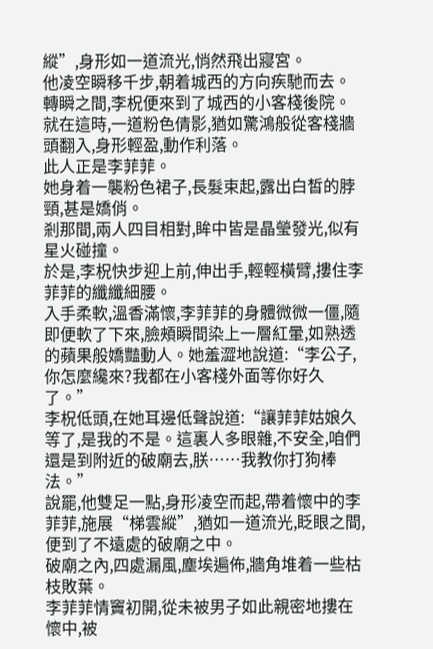縱”,身形如一道流光,悄然飛出寢宮。
他凌空瞬移千步,朝着城西的方向疾馳而去。
轉瞬之間,李柷便來到了城西的小客棧後院。
就在這時,一道粉色倩影,猶如驚鴻般從客棧牆頭翻入,身形輕盈,動作利落。
此人正是李菲菲。
她身着一襲粉色裙子,長髮束起,露出白皙的脖頸,甚是嬌俏。
剎那間,兩人四目相對,眸中皆是晶瑩發光,似有星火碰撞。
於是,李柷快步迎上前,伸出手,輕輕橫臂,摟住李菲菲的纖纖細腰。
入手柔軟,溫香滿懷,李菲菲的身體微微一僵,隨即便軟了下來,臉頰瞬間染上一層紅暈,如熟透的蘋果般嬌豔動人。她羞澀地說道:“李公子,你怎麼纔來?我都在小客棧外面等你好久了。”
李柷低頭,在她耳邊低聲說道:“讓菲菲姑娘久等了,是我的不是。這裏人多眼雜,不安全,咱們還是到附近的破廟去,朕……我教你打狗棒法。”
說罷,他雙足一點,身形凌空而起,帶着懷中的李菲菲,施展“梯雲縱”,猶如一道流光,眨眼之間,便到了不遠處的破廟之中。
破廟之內,四處漏風,塵埃遍佈,牆角堆着一些枯枝敗葉。
李菲菲情竇初開,從未被男子如此親密地摟在懷中,被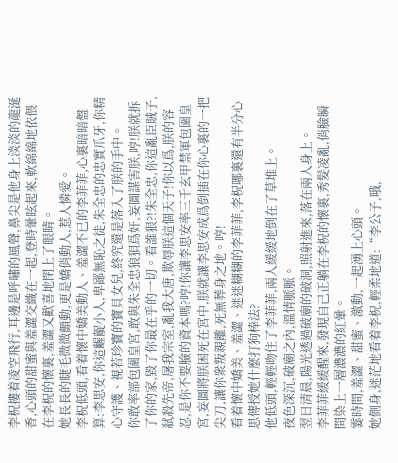李柷摟着凌空飛行,耳邊是呼嘯的風聲,鼻尖是他身上淡淡的龍涎香,心頭的甜蜜與羞澀交織在一起,登時暈眩起來,軟綿綿地依偎在李柷的懷裏,羞澀又歡喜地閉上了眼睛。
她長長的睫毛微微顫動,更是嬌俏動人,惹人憐愛。
李柷低頭,看着懷中嬌美動人、羞澀不已的李菲菲,心裏暗暗盤算:李思安,你這齷齪小人,卑鄙無恥之徒,朱全忠的忠實爪牙,你精心守護、視若珍寶的寶貝女兒,終究還是落入了朕的手中。
你敢率部包圍皇宮,敢與朱全忠狼狽爲奸,妄圖謀害朕,哼!朕就拆了你的家,毀了你最在乎的一切。看誰狠?!朱全忠,你這亂臣賊子,弒殺先帝,屠我宗室,亂我大唐,欺辱朕這個天子!你以爲,朕的容忍,是你不要臉的資本嗎?哼!你讓李思安率三千玄甲禁軍包圍皇宮,妄圖將朕困死在宮中,朕就讓李思安成爲倒插在你心裏的一把尖刀,讓你衆叛親離,死無葬身之地。哼!
看着懷中嬌美、羞澀、迷迷糊糊的李菲菲,李柷哪裏還有半分心思傳授她什麼打狗棒法?
他低頭,輕輕吻住了李菲菲,兩人緩緩地倒在了草堆上。
夜色深沉,破廟之內,溫情脈脈。
翌日清晨,陽光透過破廟的破洞,照射進來,落在兩人身上。
李菲菲緩緩醒來,發現自己正躺在李柷的懷裏,秀髮凌亂,俏臉瞬間染上一層濃濃的紅暈。
霎時間,羞澀、甜蜜、激動,一起湧上心頭。
她側身,迷茫地看着李柷,輕柔地道:“李公子,哦,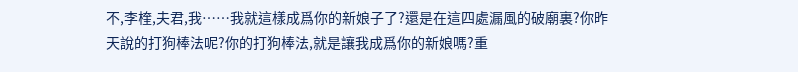不,李楏,夫君,我……我就這樣成爲你的新娘子了?還是在這四處漏風的破廟裏?你昨天說的打狗棒法呢?你的打狗棒法,就是讓我成爲你的新娘嗎?重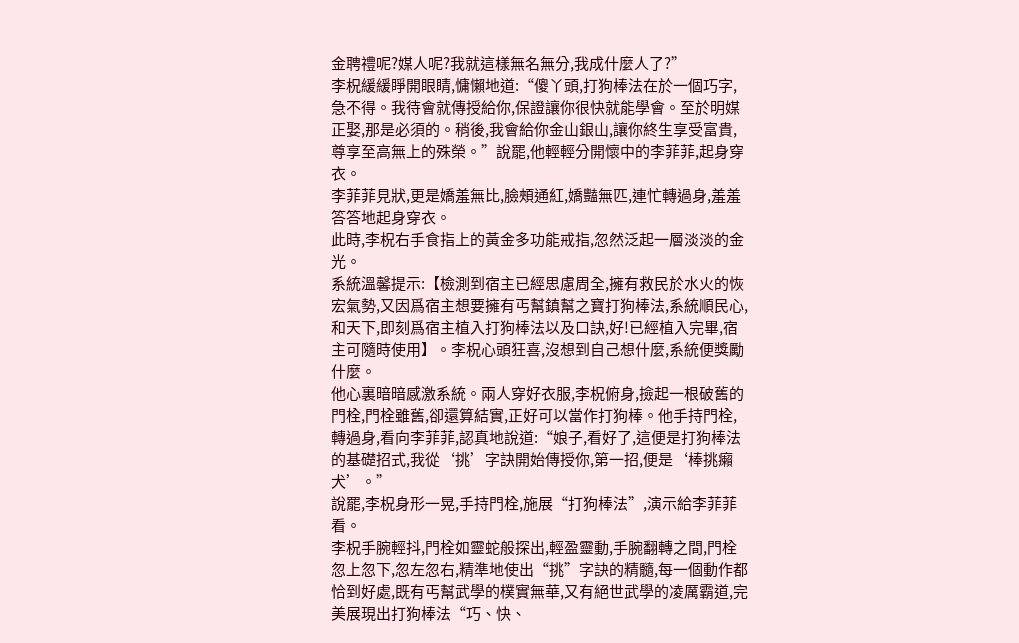金聘禮呢?媒人呢?我就這樣無名無分,我成什麼人了?”
李柷緩緩睜開眼睛,慵懶地道:“傻丫頭,打狗棒法在於一個巧字,急不得。我待會就傳授給你,保證讓你很快就能學會。至於明媒正娶,那是必須的。稍後,我會給你金山銀山,讓你終生享受富貴,尊享至高無上的殊榮。”說罷,他輕輕分開懷中的李菲菲,起身穿衣。
李菲菲見狀,更是嬌羞無比,臉頰通紅,嬌豔無匹,連忙轉過身,羞羞答答地起身穿衣。
此時,李柷右手食指上的黃金多功能戒指,忽然泛起一層淡淡的金光。
系統溫馨提示:【檢測到宿主已經思慮周全,擁有救民於水火的恢宏氣勢,又因爲宿主想要擁有丐幫鎮幫之寶打狗棒法,系統順民心,和天下,即刻爲宿主植入打狗棒法以及口訣,好!已經植入完畢,宿主可隨時使用】。李柷心頭狂喜,沒想到自己想什麼,系統便獎勵什麼。
他心裏暗暗感激系統。兩人穿好衣服,李柷俯身,撿起一根破舊的門栓,門栓雖舊,卻還算結實,正好可以當作打狗棒。他手持門栓,轉過身,看向李菲菲,認真地說道:“娘子,看好了,這便是打狗棒法的基礎招式,我從‘挑’字訣開始傳授你,第一招,便是‘棒挑癩犬’。”
說罷,李柷身形一晃,手持門栓,施展“打狗棒法”,演示給李菲菲看。
李柷手腕輕抖,門栓如靈蛇般探出,輕盈靈動,手腕翻轉之間,門栓忽上忽下,忽左忽右,精準地使出“挑”字訣的精髓,每一個動作都恰到好處,既有丐幫武學的樸實無華,又有絕世武學的凌厲霸道,完美展現出打狗棒法“巧、快、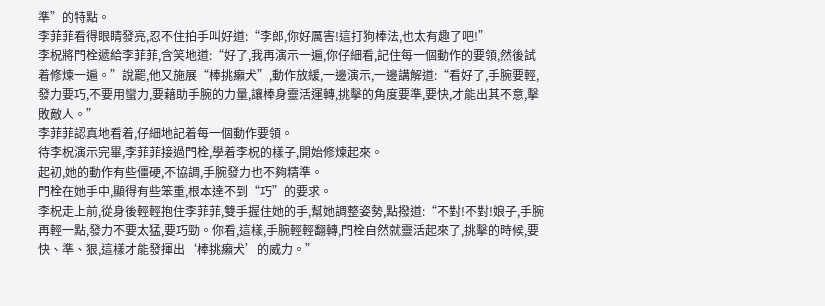準”的特點。
李菲菲看得眼睛發亮,忍不住拍手叫好道:“李郎,你好厲害!這打狗棒法,也太有趣了吧!”
李柷將門栓遞給李菲菲,含笑地道:“好了,我再演示一遍,你仔細看,記住每一個動作的要領,然後試着修煉一遍。”說罷,他又施展“棒挑癩犬”,動作放緩,一邊演示,一邊講解道:“看好了,手腕要輕,發力要巧,不要用蠻力,要藉助手腕的力量,讓棒身靈活運轉,挑擊的角度要準,要快,才能出其不意,擊敗敵人。”
李菲菲認真地看着,仔細地記着每一個動作要領。
待李柷演示完畢,李菲菲接過門栓,學着李柷的樣子,開始修煉起來。
起初,她的動作有些僵硬,不協調,手腕發力也不夠精準。
門栓在她手中,顯得有些笨重,根本達不到“巧”的要求。
李柷走上前,從身後輕輕抱住李菲菲,雙手握住她的手,幫她調整姿勢,點撥道:“不對!不對!娘子,手腕再輕一點,發力不要太猛,要巧勁。你看,這樣,手腕輕輕翻轉,門栓自然就靈活起來了,挑擊的時候,要快、準、狠,這樣才能發揮出‘棒挑癩犬’的威力。”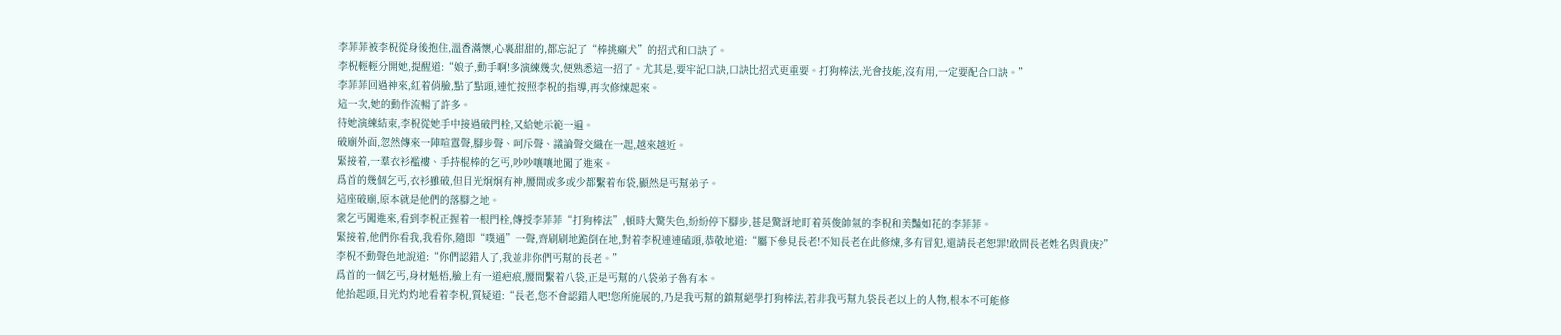李菲菲被李柷從身後抱住,溫香滿懷,心裏甜甜的,都忘記了“棒挑癩犬”的招式和口訣了。
李柷輕輕分開她,提醒道:“娘子,動手啊!多演練幾次,便熟悉這一招了。尤其是,要牢記口訣,口訣比招式更重要。打狗棒法,光會技能,沒有用,一定要配合口訣。”
李菲菲回過神來,紅着俏臉,點了點頭,連忙按照李柷的指導,再次修煉起來。
這一次,她的動作流暢了許多。
待她演練結束,李柷從她手中接過破門栓,又給她示範一遍。
破廟外面,忽然傳來一陣喧囂聲,腳步聲、呵斥聲、議論聲交織在一起,越來越近。
緊接着,一羣衣衫襤褸、手持棍棒的乞丐,吵吵嚷嚷地闖了進來。
爲首的幾個乞丐,衣衫雖破,但目光炯炯有神,腰間或多或少都繫着布袋,顯然是丐幫弟子。
這座破廟,原本就是他們的落腳之地。
衆乞丐闖進來,看到李柷正握着一根門栓,傳授李菲菲“打狗棒法”,頓時大驚失色,紛紛停下腳步,甚是驚訝地盯着英俊帥氣的李柷和美豔如花的李菲菲。
緊接着,他們你看我,我看你,隨即“噗通”一聲,齊刷刷地跪倒在地,對着李柷連連磕頭,恭敬地道:“屬下參見長老!不知長老在此修煉,多有冒犯,還請長老恕罪!敢問長老姓名與貴庚?”
李柷不動聲色地說道:“你們認錯人了,我並非你們丐幫的長老。”
爲首的一個乞丐,身材魁梧,臉上有一道疤痕,腰間繫着八袋,正是丐幫的八袋弟子魯有本。
他抬起頭,目光灼灼地看着李柷,質疑道:“長老,您不會認錯人吧!您所施展的,乃是我丐幫的鎮幫絕學打狗棒法,若非我丐幫九袋長老以上的人物,根本不可能修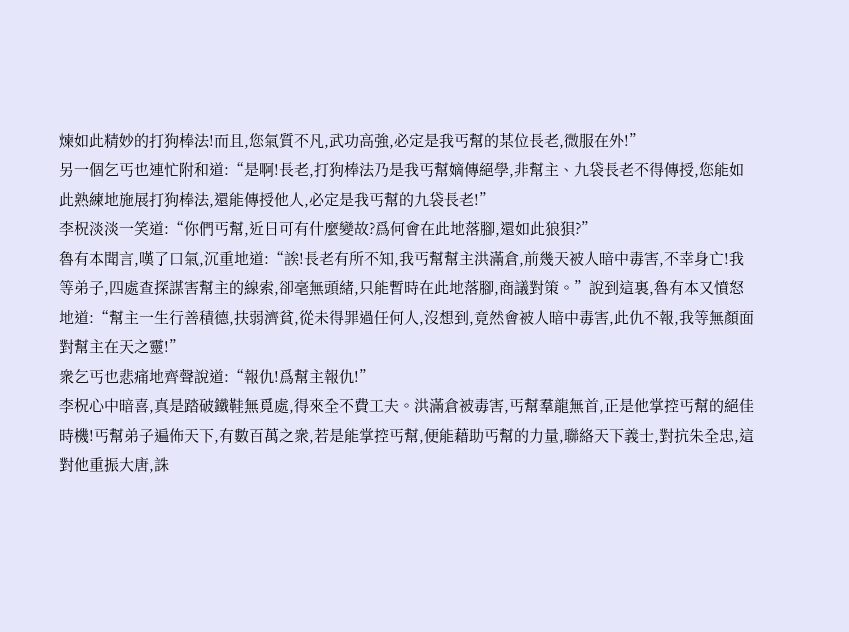煉如此精妙的打狗棒法!而且,您氣質不凡,武功高強,必定是我丐幫的某位長老,微服在外!”
另一個乞丐也連忙附和道:“是啊!長老,打狗棒法乃是我丐幫嫡傳絕學,非幫主、九袋長老不得傳授,您能如此熟練地施展打狗棒法,還能傳授他人,必定是我丐幫的九袋長老!”
李柷淡淡一笑道:“你們丐幫,近日可有什麼變故?爲何會在此地落腳,還如此狼狽?”
魯有本聞言,嘆了口氣,沉重地道:“誒!長老有所不知,我丐幫幫主洪滿倉,前幾天被人暗中毒害,不幸身亡!我等弟子,四處查探謀害幫主的線索,卻毫無頭緒,只能暫時在此地落腳,商議對策。”說到這裏,魯有本又憤怒地道:“幫主一生行善積德,扶弱濟貧,從未得罪過任何人,沒想到,竟然會被人暗中毒害,此仇不報,我等無顏面對幫主在天之靈!”
衆乞丐也悲痛地齊聲說道:“報仇!爲幫主報仇!”
李柷心中暗喜,真是踏破鐵鞋無覓處,得來全不費工夫。洪滿倉被毒害,丐幫羣龍無首,正是他掌控丐幫的絕佳時機!丐幫弟子遍佈天下,有數百萬之衆,若是能掌控丐幫,便能藉助丐幫的力量,聯絡天下義士,對抗朱全忠,這對他重振大唐,誅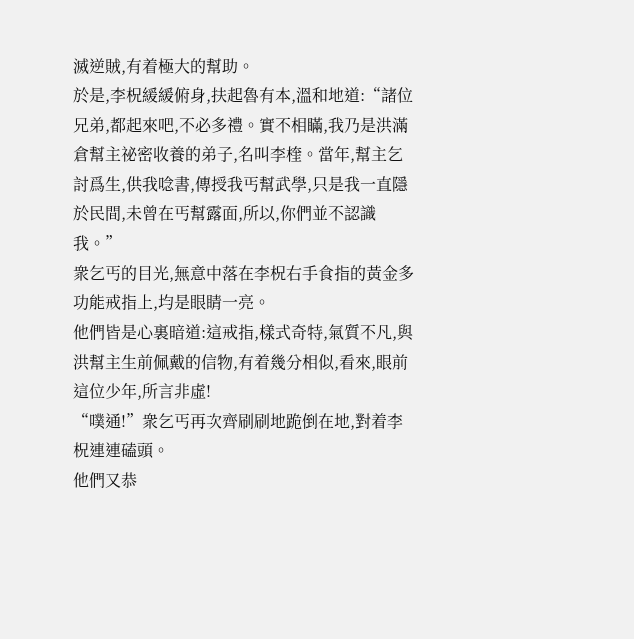滅逆賊,有着極大的幫助。
於是,李柷緩緩俯身,扶起魯有本,溫和地道:“諸位兄弟,都起來吧,不必多禮。實不相瞞,我乃是洪滿倉幫主祕密收養的弟子,名叫李楏。當年,幫主乞討爲生,供我唸書,傳授我丐幫武學,只是我一直隱於民間,未曾在丐幫露面,所以,你們並不認識我。”
衆乞丐的目光,無意中落在李柷右手食指的黃金多功能戒指上,均是眼睛一亮。
他們皆是心裏暗道:這戒指,樣式奇特,氣質不凡,與洪幫主生前佩戴的信物,有着幾分相似,看來,眼前這位少年,所言非虛!
“噗通!”衆乞丐再次齊刷刷地跪倒在地,對着李柷連連磕頭。
他們又恭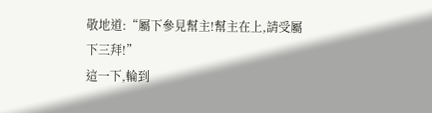敬地道:“屬下參見幫主!幫主在上,請受屬下三拜!”
這一下,輪到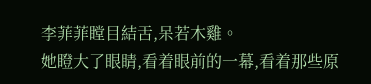李菲菲瞠目結舌,呆若木雞。
她瞪大了眼睛,看着眼前的一幕,看着那些原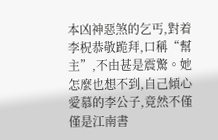本凶神惡煞的乞丐,對着李柷恭敬跪拜,口稱“幫主”,不由甚是震驚。她怎麼也想不到,自己傾心愛慕的李公子,竟然不僅僅是江南書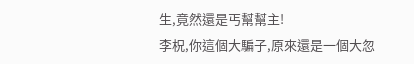生,竟然還是丐幫幫主!
李柷,你這個大騙子,原來還是一個大忽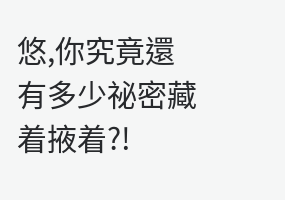悠,你究竟還有多少祕密藏着掖着?!